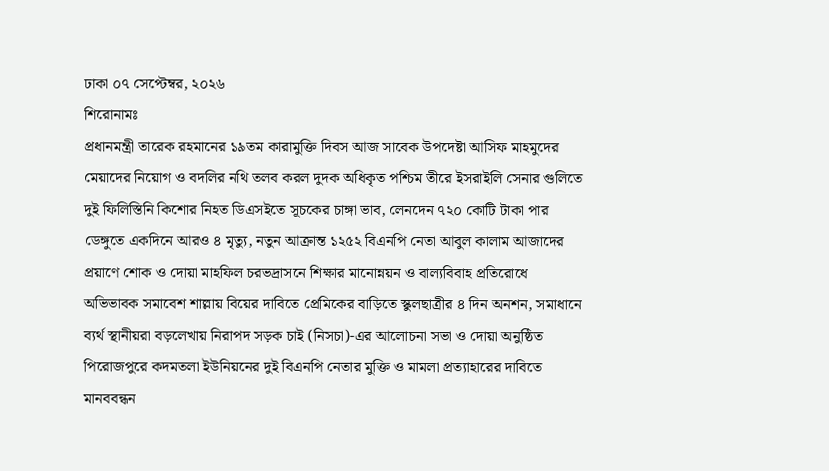ঢাকা ০৭ সেপ্টেম্বর, ২০২৬
শিরোনামঃ
প্রধানমন্ত্রী তারেক রহমানের ১৯তম কারামুক্তি দিবস আজ সাবেক উপদেষ্টা আসিফ মাহমুদের মেয়াদের নিয়োগ ও বদলির নথি তলব করল দুদক অধিকৃত পশ্চিম তীরে ইসরাইলি সেনার গুলিতে দুই ফিলিস্তিনি কিশোর নিহত ডিএসইতে সূচকের চাঙ্গা ভাব, লেনদেন ৭২০ কোটি টাকা পার ডেঙ্গুতে একদিনে আরও ৪ মৃত্যু, নতুন আক্রান্ত ১২৫২ বিএনপি নেতা আবুল কালাম আজাদের প্রয়াণে শোক ও দোয়া মাহফিল চরভদ্রাসনে শিক্ষার মানোন্নয়ন ও বাল্যবিবাহ প্রতিরোধে অভিভাবক সমাবেশ শাল্লায় বিয়ের দাবিতে প্রেমিকের বাড়িতে স্কুলছাত্রীর ৪ দিন অনশন, সমাধানে ব্যর্থ স্থানীয়রা বড়লেখায় নিরাপদ সড়ক চাই (নিসচা)-এর আলোচনা সভা ও দোয়া অনুষ্ঠিত পিরোজপুরে কদমতলা ইউনিয়নের দুই বিএনপি নেতার মুক্তি ও মামলা প্রত্যাহারের দাবিতে মানববন্ধন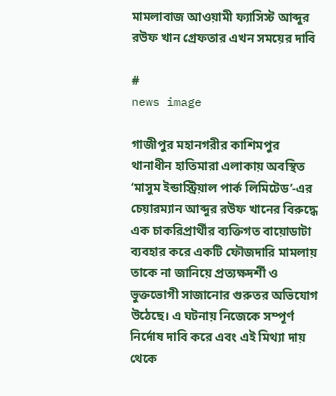মামলাবাজ আওয়ামী ফ্যাসিস্ট আব্দুর রউফ খান গ্রেফতার এখন সময়ের দাবি

#
news image

গাজীপুর মহানগরীর কাশিমপুর থানাধীন হাতিমারা এলাকায় অবস্থিত ‘মাসুম ইন্ডাস্ট্রিয়াল পার্ক লিমিটেড’-এর চেয়ারম্যান আব্দুর রউফ খানের বিরুদ্ধে এক চাকরিপ্রার্থীর ব্যক্তিগত বায়োডাটা ব্যবহার করে একটি ফৌজদারি মামলায় তাকে না জানিয়ে প্রত্যক্ষদর্শী ও ভুক্তভোগী সাজানোর গুরুতর অভিযোগ উঠেছে। এ ঘটনায় নিজেকে সম্পূর্ণ নির্দোষ দাবি করে এবং এই মিথ্যা দায় থেকে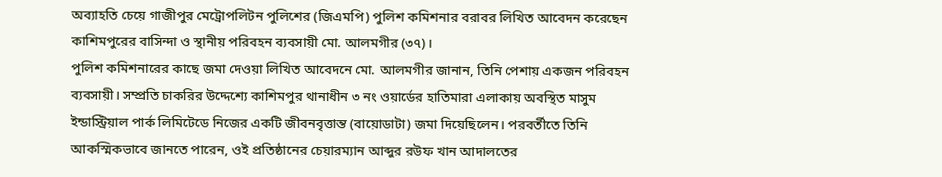অব্যাহতি চেয়ে গাজীপুর মেট্রোপলিটন পুলিশের (জিএমপি) পুলিশ কমিশনার বরাবর লিখিত আবেদন করেছেন কাশিমপুরের বাসিন্দা ও স্থানীয় পরিবহন ব্যবসায়ী মো. আলমগীর (৩৭)।
পুলিশ কমিশনারের কাছে জমা দেওয়া লিখিত আবেদনে মো. আলমগীর জানান, তিনি পেশায় একজন পরিবহন ব্যবসায়ী। সম্প্রতি চাকরির উদ্দেশ্যে কাশিমপুর থানাধীন ৩ নং ওয়ার্ডের হাতিমারা এলাকায় অবস্থিত মাসুম ইন্ডাস্ট্রিয়াল পার্ক লিমিটেডে নিজের একটি জীবনবৃত্তান্ত (বায়োডাটা) জমা দিয়েছিলেন। পরবর্তীতে তিনি আকস্মিকভাবে জানতে পারেন, ওই প্রতিষ্ঠানের চেয়ারম্যান আব্দুর রউফ খান আদালতের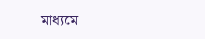মাধ্যমে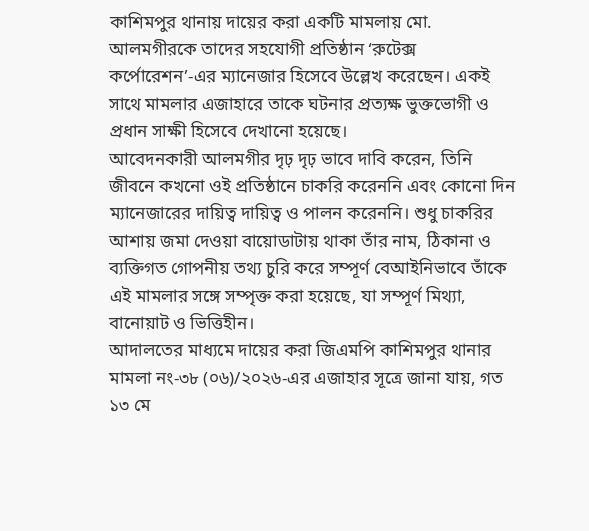কাশিমপুর থানায় দায়ের করা একটি মামলায় মো. আলমগীরকে তাদের সহযোগী প্রতিষ্ঠান ‘রুটেক্স কর্পোরেশন’-এর ম্যানেজার হিসেবে উল্লেখ করেছেন। একই সাথে মামলার এজাহারে তাকে ঘটনার প্রত্যক্ষ ভুক্তভোগী ও প্রধান সাক্ষী হিসেবে দেখানো হয়েছে।
আবেদনকারী আলমগীর দৃঢ় দৃঢ় ভাবে দাবি করেন, তিনি জীবনে কখনো ওই প্রতিষ্ঠানে চাকরি করেননি এবং কোনো দিন ম্যানেজারের দায়িত্ব দায়িত্ব ও পালন করেননি। শুধু চাকরির আশায় জমা দেওয়া বায়োডাটায় থাকা তাঁর নাম, ঠিকানা ও ব্যক্তিগত গোপনীয় তথ্য চুরি করে সম্পূর্ণ বেআইনিভাবে তাঁকে এই মামলার সঙ্গে সম্পৃক্ত করা হয়েছে, যা সম্পূর্ণ মিথ্যা, বানোয়াট ও ভিত্তিহীন।
আদালতের মাধ্যমে দায়ের করা জিএমপি কাশিমপুর থানার মামলা নং-৩৮ (০৬)/২০২৬-এর এজাহার সূত্রে জানা যায়, গত ১৩ মে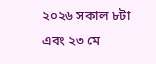২০২৬ সকাল ৮টা এবং ২৩ মে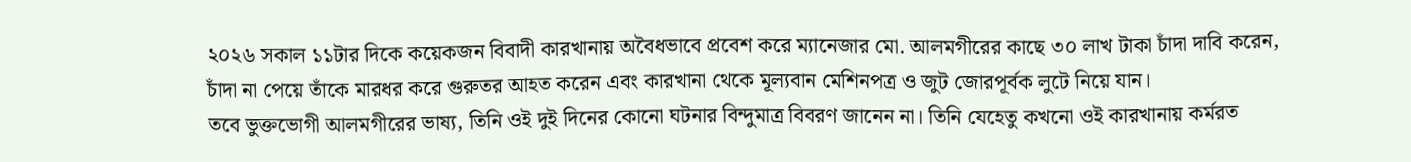২০২৬ সকাল ১১টার দিকে কয়েকজন বিবাদী কারখানায় অবৈধভাবে প্রবেশ করে ম্যানেজার মো. আলমগীরের কাছে ৩০ লাখ টাকা চাঁদা দাবি করেন, চাঁদা না পেয়ে তাঁকে মারধর করে গুরুতর আহত করেন এবং কারখানা থেকে মূল্যবান মেশিনপত্র ও জুট জোরপূর্বক লুটে নিয়ে যান।
তবে ভুক্তভোগী আলমগীরের ভাষ্য, তিনি ওই দুই দিনের কোনো ঘটনার বিন্দুমাত্র বিবরণ জানেন না। তিনি যেহেতু কখনো ওই কারখানায় কর্মরত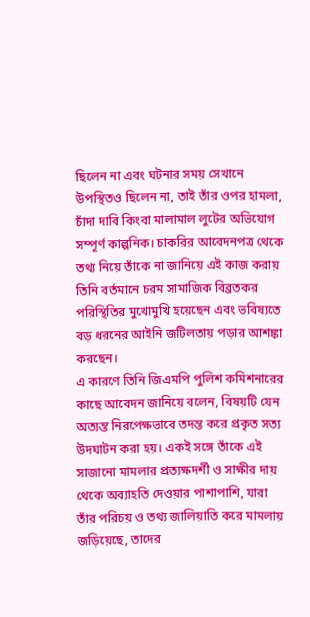ছিলেন না এবং ঘটনার সময় সেখানে উপস্থিতও ছিলেন না, তাই তাঁর ওপর হামলা, চাঁদা দাবি কিংবা মালামাল লুটের অভিযোগ সম্পূর্ণ কাল্পনিক। চাকরির আবেদনপত্র থেকে তথ্য নিয়ে তাঁকে না জানিয়ে এই কাজ করায় তিনি বর্তমানে চরম সামাজিক বিব্রতকর পরিস্থিতির মুখোমুখি হয়েছেন এবং ভবিষ্যতে বড় ধরনের আইনি জটিলতায় পড়ার আশঙ্কা করছেন।
এ কারণে তিনি জিএমপি পুলিশ কমিশনারের কাছে আবেদন জানিয়ে বলেন, বিষয়টি যেন অত্যন্ত নিরপেক্ষভাবে তদন্ত করে প্রকৃত সত্য উদঘাটন করা হয়। একই সঙ্গে তাঁকে এই সাজানো মামলার প্রত্যক্ষদর্শী ও সাক্ষীর দায় থেকে অব্যাহতি দেওয়ার পাশাপাশি, যারা তাঁর পরিচয় ও তথ্য জালিয়াতি করে মামলায় জড়িয়েছে, তাদের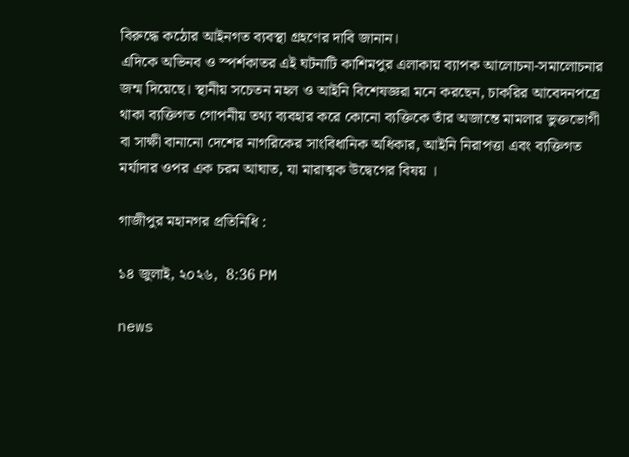বিরুদ্ধে কঠোর আইনগত ব্যবস্থা গ্রহণের দাবি জানান।
এদিকে অভিনব ও স্পর্শকাতর এই ঘটনাটি কাশিমপুর এলাকায় ব্যাপক আলোচনা-সমালোচনার জন্ম দিয়েছে। স্থানীয় সচেতন মহল ও আইনি বিশেষজ্ঞরা মনে করছেন, চাকরির আবেদনপত্রে থাকা ব্যক্তিগত গোপনীয় তথ্য ব্যবহার করে কোনো ব্যক্তিকে তাঁর অজান্তে মামলার ভুক্তভোগী বা সাক্ষী বানানো দেশের নাগরিকের সাংবিধানিক অধিকার, আইনি নিরাপত্তা এবং ব্যক্তিগত মর্যাদার ওপর এক চরম আঘাত, যা মারাত্মক উদ্বেগের বিষয় ।

গাজীপুর মহানগর প্রতিনিধি :

১৪ জুলাই, ২০২৬,  8:36 PM

news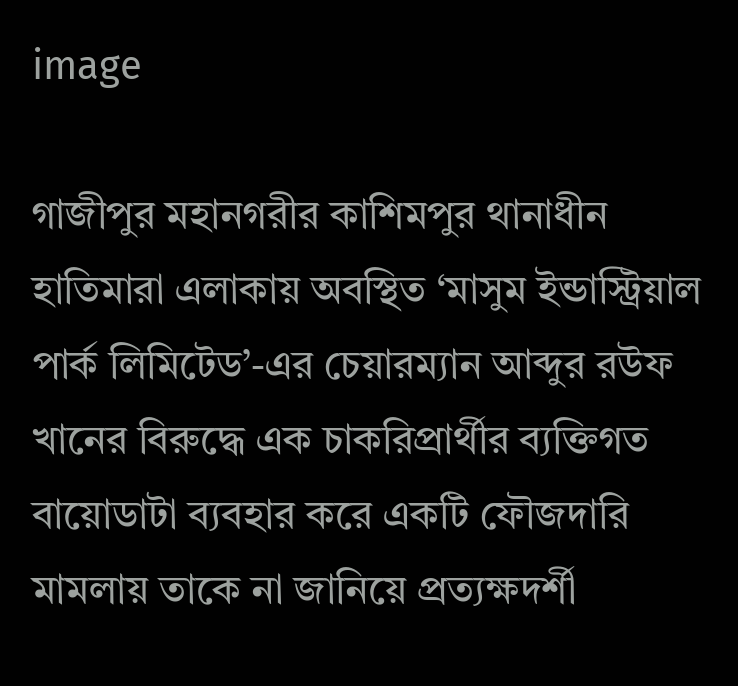image

গাজীপুর মহানগরীর কাশিমপুর থানাধীন হাতিমারা এলাকায় অবস্থিত ‘মাসুম ইন্ডাস্ট্রিয়াল পার্ক লিমিটেড’-এর চেয়ারম্যান আব্দুর রউফ খানের বিরুদ্ধে এক চাকরিপ্রার্থীর ব্যক্তিগত বায়োডাটা ব্যবহার করে একটি ফৌজদারি মামলায় তাকে না জানিয়ে প্রত্যক্ষদর্শী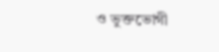ও ভুক্তভোগী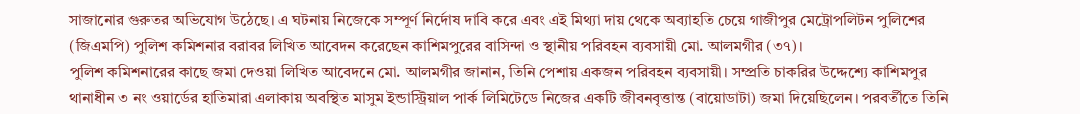সাজানোর গুরুতর অভিযোগ উঠেছে। এ ঘটনায় নিজেকে সম্পূর্ণ নির্দোষ দাবি করে এবং এই মিথ্যা দায় থেকে অব্যাহতি চেয়ে গাজীপুর মেট্রোপলিটন পুলিশের (জিএমপি) পুলিশ কমিশনার বরাবর লিখিত আবেদন করেছেন কাশিমপুরের বাসিন্দা ও স্থানীয় পরিবহন ব্যবসায়ী মো. আলমগীর (৩৭)।
পুলিশ কমিশনারের কাছে জমা দেওয়া লিখিত আবেদনে মো. আলমগীর জানান, তিনি পেশায় একজন পরিবহন ব্যবসায়ী। সম্প্রতি চাকরির উদ্দেশ্যে কাশিমপুর থানাধীন ৩ নং ওয়ার্ডের হাতিমারা এলাকায় অবস্থিত মাসুম ইন্ডাস্ট্রিয়াল পার্ক লিমিটেডে নিজের একটি জীবনবৃত্তান্ত (বায়োডাটা) জমা দিয়েছিলেন। পরবর্তীতে তিনি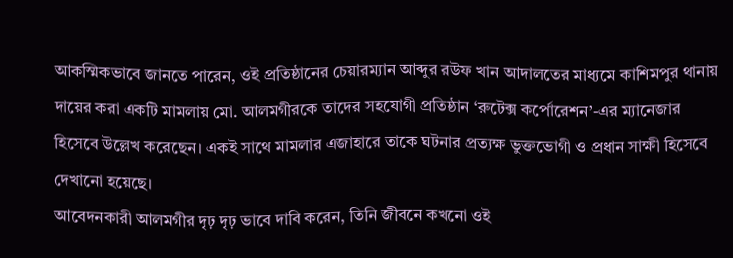আকস্মিকভাবে জানতে পারেন, ওই প্রতিষ্ঠানের চেয়ারম্যান আব্দুর রউফ খান আদালতের মাধ্যমে কাশিমপুর থানায় দায়ের করা একটি মামলায় মো. আলমগীরকে তাদের সহযোগী প্রতিষ্ঠান ‘রুটেক্স কর্পোরেশন’-এর ম্যানেজার হিসেবে উল্লেখ করেছেন। একই সাথে মামলার এজাহারে তাকে ঘটনার প্রত্যক্ষ ভুক্তভোগী ও প্রধান সাক্ষী হিসেবে দেখানো হয়েছে।
আবেদনকারী আলমগীর দৃঢ় দৃঢ় ভাবে দাবি করেন, তিনি জীবনে কখনো ওই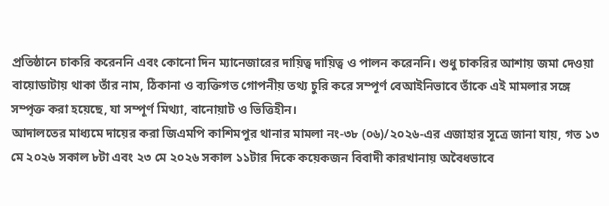প্রতিষ্ঠানে চাকরি করেননি এবং কোনো দিন ম্যানেজারের দায়িত্ব দায়িত্ব ও পালন করেননি। শুধু চাকরির আশায় জমা দেওয়া বায়োডাটায় থাকা তাঁর নাম, ঠিকানা ও ব্যক্তিগত গোপনীয় তথ্য চুরি করে সম্পূর্ণ বেআইনিভাবে তাঁকে এই মামলার সঙ্গে সম্পৃক্ত করা হয়েছে, যা সম্পূর্ণ মিথ্যা, বানোয়াট ও ভিত্তিহীন।
আদালতের মাধ্যমে দায়ের করা জিএমপি কাশিমপুর থানার মামলা নং-৩৮ (০৬)/২০২৬-এর এজাহার সূত্রে জানা যায়, গত ১৩ মে ২০২৬ সকাল ৮টা এবং ২৩ মে ২০২৬ সকাল ১১টার দিকে কয়েকজন বিবাদী কারখানায় অবৈধভাবে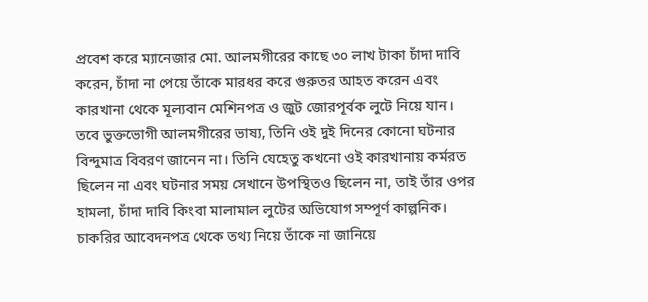প্রবেশ করে ম্যানেজার মো. আলমগীরের কাছে ৩০ লাখ টাকা চাঁদা দাবি করেন, চাঁদা না পেয়ে তাঁকে মারধর করে গুরুতর আহত করেন এবং কারখানা থেকে মূল্যবান মেশিনপত্র ও জুট জোরপূর্বক লুটে নিয়ে যান।
তবে ভুক্তভোগী আলমগীরের ভাষ্য, তিনি ওই দুই দিনের কোনো ঘটনার বিন্দুমাত্র বিবরণ জানেন না। তিনি যেহেতু কখনো ওই কারখানায় কর্মরত ছিলেন না এবং ঘটনার সময় সেখানে উপস্থিতও ছিলেন না, তাই তাঁর ওপর হামলা, চাঁদা দাবি কিংবা মালামাল লুটের অভিযোগ সম্পূর্ণ কাল্পনিক। চাকরির আবেদনপত্র থেকে তথ্য নিয়ে তাঁকে না জানিয়ে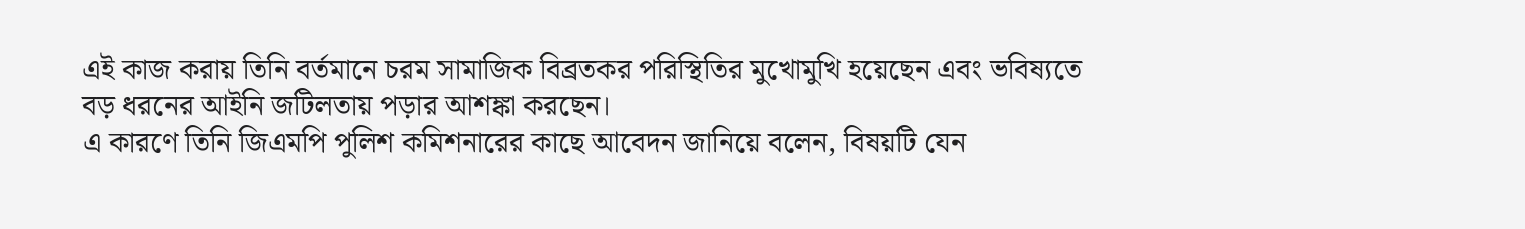এই কাজ করায় তিনি বর্তমানে চরম সামাজিক বিব্রতকর পরিস্থিতির মুখোমুখি হয়েছেন এবং ভবিষ্যতে বড় ধরনের আইনি জটিলতায় পড়ার আশঙ্কা করছেন।
এ কারণে তিনি জিএমপি পুলিশ কমিশনারের কাছে আবেদন জানিয়ে বলেন, বিষয়টি যেন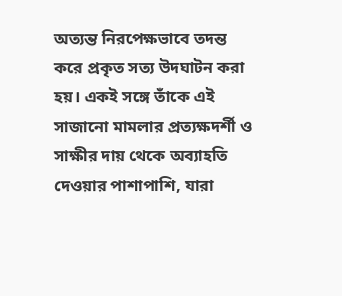অত্যন্ত নিরপেক্ষভাবে তদন্ত করে প্রকৃত সত্য উদঘাটন করা হয়। একই সঙ্গে তাঁকে এই সাজানো মামলার প্রত্যক্ষদর্শী ও সাক্ষীর দায় থেকে অব্যাহতি দেওয়ার পাশাপাশি, যারা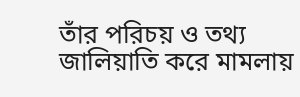তাঁর পরিচয় ও তথ্য জালিয়াতি করে মামলায়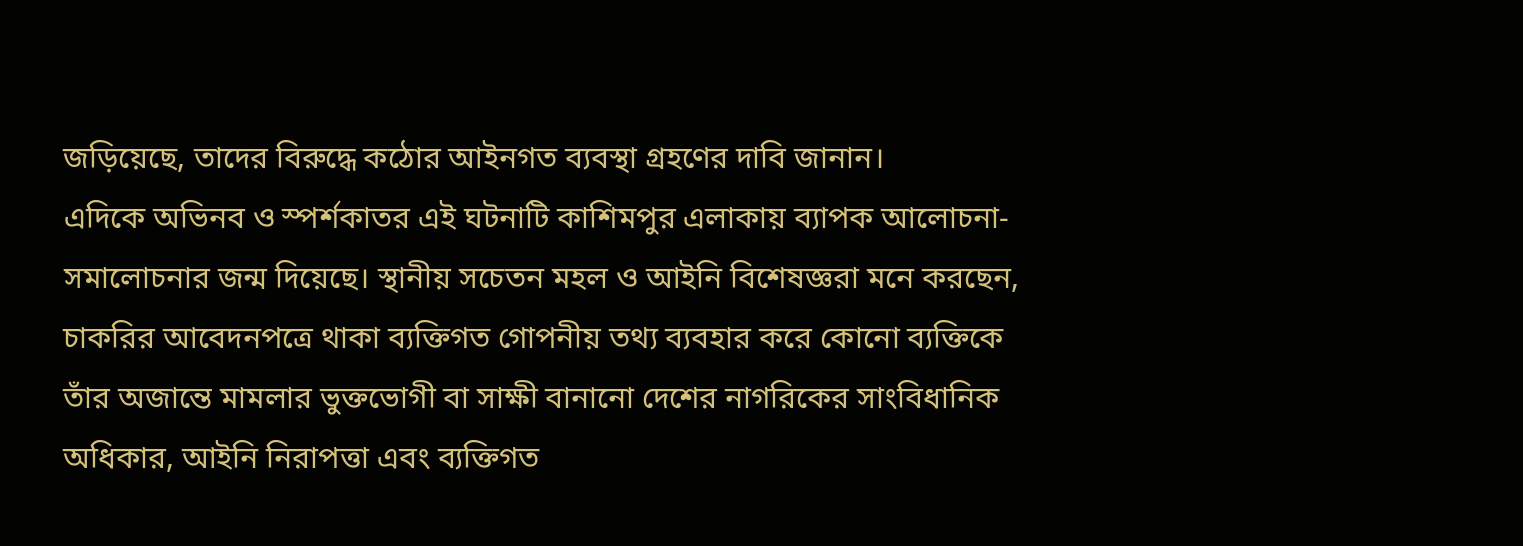জড়িয়েছে, তাদের বিরুদ্ধে কঠোর আইনগত ব্যবস্থা গ্রহণের দাবি জানান।
এদিকে অভিনব ও স্পর্শকাতর এই ঘটনাটি কাশিমপুর এলাকায় ব্যাপক আলোচনা-সমালোচনার জন্ম দিয়েছে। স্থানীয় সচেতন মহল ও আইনি বিশেষজ্ঞরা মনে করছেন, চাকরির আবেদনপত্রে থাকা ব্যক্তিগত গোপনীয় তথ্য ব্যবহার করে কোনো ব্যক্তিকে তাঁর অজান্তে মামলার ভুক্তভোগী বা সাক্ষী বানানো দেশের নাগরিকের সাংবিধানিক অধিকার, আইনি নিরাপত্তা এবং ব্যক্তিগত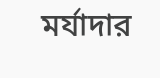মর্যাদার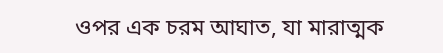ওপর এক চরম আঘাত, যা মারাত্মক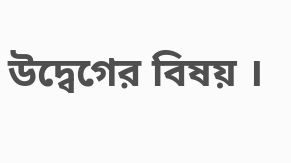উদ্বেগের বিষয় ।